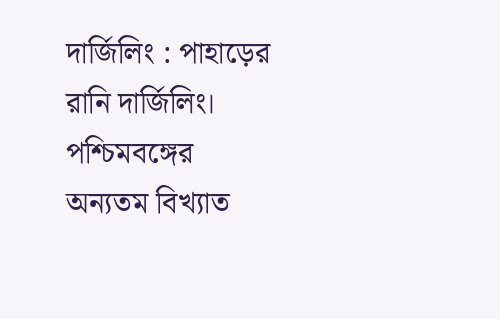দার্জিলিং : পাহাড়ের রানি দার্জিলিং। পশ্চিমবঙ্গের অন্যতম বিখ্যাত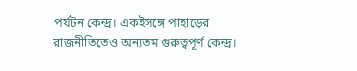পর্যটন কেন্দ্র। একইসঙ্গে পাহাড়ের রাজনীতিতেও অন্যতম গুরুত্বপূর্ণ কেন্দ্র।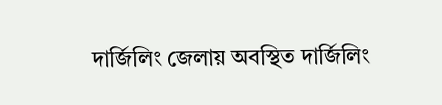দার্জিলিং জেলায় অবস্থিত দার্জিলিং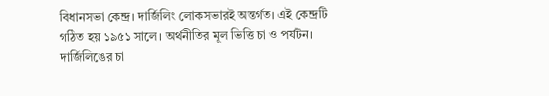বিধানসভা কেন্দ্র। দার্জিলিং লোকসভারই অন্তর্গত। এই কেন্দ্রটি গঠিত হয় ১৯৫১ সালে। অর্থনীতির মূল ভিত্তি চা ও পর্যটন। দার্জিলিঙের চা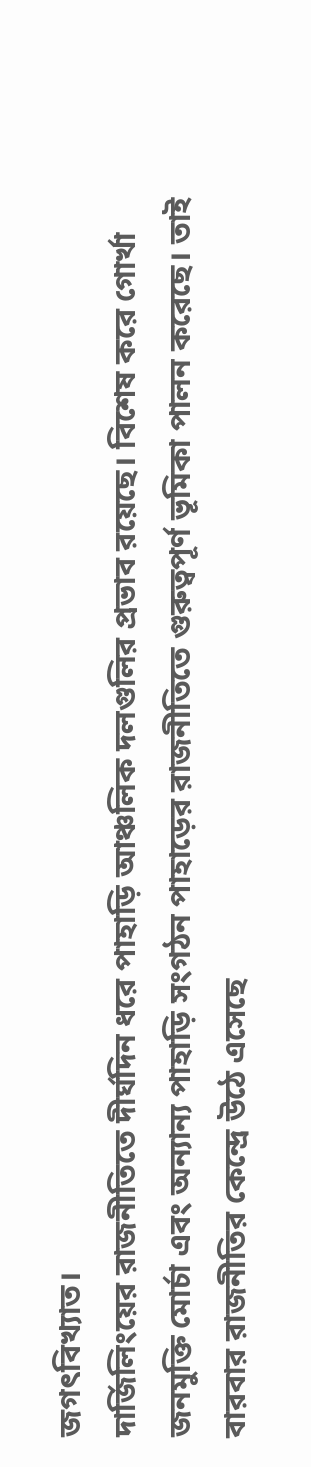জগৎবিখ্যাত।
দার্জিলিংয়ের রাজনীতিতে দীর্ঘদিন ধরে পাহাড়ি আঞ্চলিক দলগুলির প্রভাব রয়েছে। বিশেষ করে গোর্খা জনমুক্তি মোর্চা এবং অন্যান্য পাহাড়ি সংগঠন পাহাড়ের রাজনীতিতে গুরুত্বপূর্ণ ভূমিকা পালন করেছে। তাই বারবার রাজনীতির কেন্দ্রে উঠে এসেছে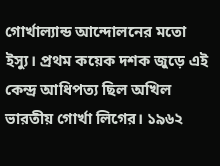গোর্খাল্যান্ড আন্দোলনের মতো ইস্যু। প্রথম কয়েক দশক জুড়ে এই কেন্দ্র আধিপত্য ছিল অখিল ভারতীয় গোর্খা লিগের। ১৯৬২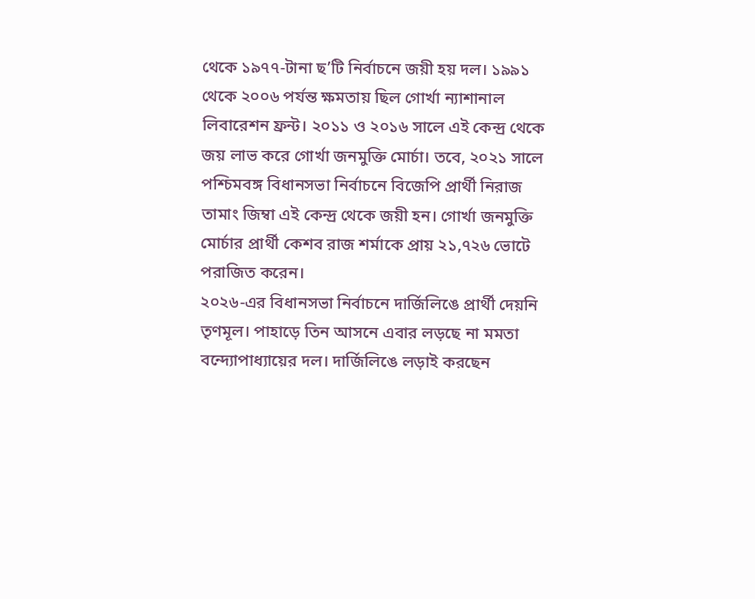থেকে ১৯৭৭-টানা ছ’টি নির্বাচনে জয়ী হয় দল। ১৯৯১ থেকে ২০০৬ পর্যন্ত ক্ষমতায় ছিল গোর্খা ন্যাশানাল লিবারেশন ফ্রন্ট। ২০১১ ও ২০১৬ সালে এই কেন্দ্র থেকে জয় লাভ করে গোর্খা জনমুক্তি মোর্চা। তবে, ২০২১ সালে পশ্চিমবঙ্গ বিধানসভা নির্বাচনে বিজেপি প্রার্থী নিরাজ তামাং জিম্বা এই কেন্দ্র থেকে জয়ী হন। গোর্খা জনমুক্তি মোর্চার প্রার্থী কেশব রাজ শর্মাকে প্রায় ২১,৭২৬ ভোটে পরাজিত করেন।
২০২৬-এর বিধানসভা নির্বাচনে দার্জিলিঙে প্রার্থী দেয়নি তৃণমূল। পাহাড়ে তিন আসনে এবার লড়ছে না মমতা বন্দ্যোপাধ্যায়ের দল। দার্জিলিঙে লড়াই করছেন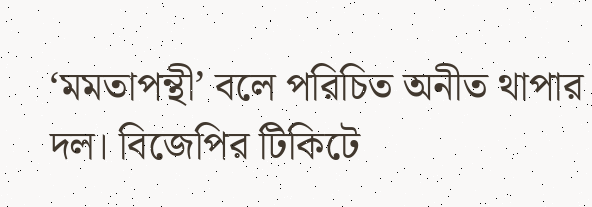‘মমতাপন্থী’ বলে পরিচিত অনীত থাপার দল। বিজেপির টিকিটে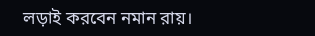লড়াই করবেন নমান রায়।